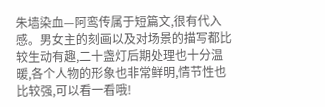朱墙染血—阿鸾传属于短篇文,很有代入感。男女主的刻画以及对场景的描写都比较生动有趣,二十盏灯后期处理也十分温暖,各个人物的形象也非常鲜明,情节性也比较强,可以看一看哦!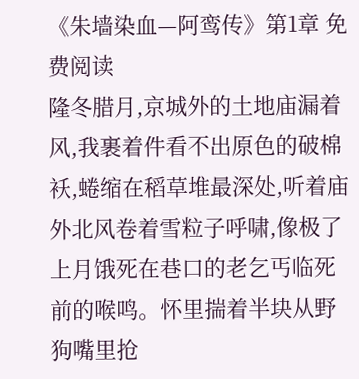《朱墙染血—阿鸾传》第1章 免费阅读
隆冬腊月,京城外的土地庙漏着风,我裹着件看不出原色的破棉袄,蜷缩在稻草堆最深处,听着庙外北风卷着雪粒子呼啸,像极了上月饿死在巷口的老乞丐临死前的喉鸣。怀里揣着半块从野狗嘴里抢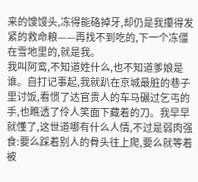来的馊馒头,冻得能硌掉牙,却仍是我攥得发紧的救命粮——再找不到吃的,下一个冻僵在雪地里的,就是我。
我叫阿鸾,不知道姓什么,也不知道爹娘是谁。自打记事起,我就趴在京城最脏的巷子里讨饭,看惯了达官贵人的车马碾过乞丐的手,也瞧透了伶人笑面下藏着的刀。我早早就懂了,这世道哪有什么人情,不过是弱肉强食:要么踩着别人的骨头往上爬,要么就等着被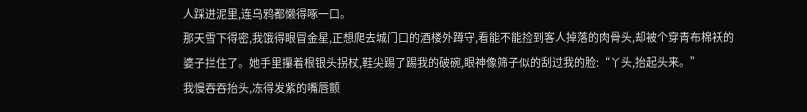人踩进泥里,连乌鸦都懒得啄一口。
那天雪下得密,我饿得眼冒金星,正想爬去城门口的酒楼外蹲守,看能不能捡到客人掉落的肉骨头,却被个穿青布棉袄的婆子拦住了。她手里攥着根银头拐杖,鞋尖踢了踢我的破碗,眼神像筛子似的刮过我的脸:“丫头,抬起头来。”
我慢吞吞抬头,冻得发紫的嘴唇颤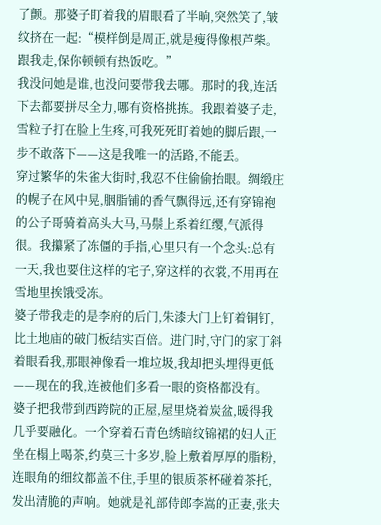了颤。那婆子盯着我的眉眼看了半晌,突然笑了,皱纹挤在一起:“模样倒是周正,就是瘦得像根芦柴。跟我走,保你顿顿有热饭吃。”
我没问她是谁,也没问要带我去哪。那时的我,连活下去都要拼尽全力,哪有资格挑拣。我跟着婆子走,雪粒子打在脸上生疼,可我死死盯着她的脚后跟,一步不敢落下——这是我唯一的活路,不能丢。
穿过繁华的朱雀大街时,我忍不住偷偷抬眼。绸缎庄的幌子在风中晃,胭脂铺的香气飘得远,还有穿锦袍的公子哥骑着高头大马,马鬃上系着红缨,气派得很。我攥紧了冻僵的手指,心里只有一个念头:总有一天,我也要住这样的宅子,穿这样的衣裳,不用再在雪地里挨饿受冻。
婆子带我走的是李府的后门,朱漆大门上钉着铜钉,比土地庙的破门板结实百倍。进门时,守门的家丁斜着眼看我,那眼神像看一堆垃圾,我却把头埋得更低——现在的我,连被他们多看一眼的资格都没有。
婆子把我带到西跨院的正屋,屋里烧着炭盆,暖得我几乎要融化。一个穿着石青色绣暗纹锦裙的妇人正坐在榻上喝茶,约莫三十多岁,脸上敷着厚厚的脂粉,连眼角的细纹都盖不住,手里的银质茶杯碰着茶托,发出清脆的声响。她就是礼部侍郎李嵩的正妻,张夫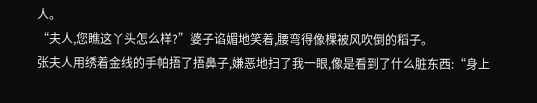人。
“夫人,您瞧这丫头怎么样?”婆子谄媚地笑着,腰弯得像棵被风吹倒的稻子。
张夫人用绣着金线的手帕捂了捂鼻子,嫌恶地扫了我一眼,像是看到了什么脏东西:“身上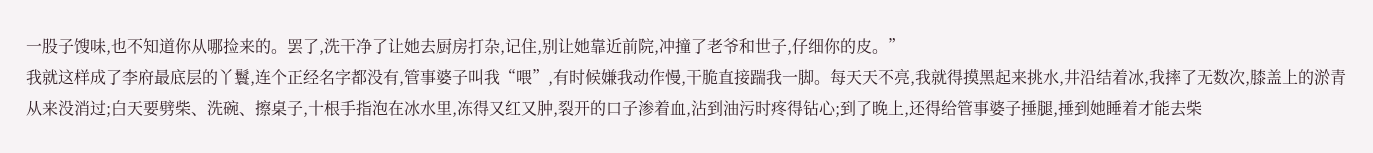一股子馊味,也不知道你从哪捡来的。罢了,洗干净了让她去厨房打杂,记住,别让她靠近前院,冲撞了老爷和世子,仔细你的皮。”
我就这样成了李府最底层的丫鬟,连个正经名字都没有,管事婆子叫我“喂”,有时候嫌我动作慢,干脆直接踹我一脚。每天天不亮,我就得摸黑起来挑水,井沿结着冰,我摔了无数次,膝盖上的淤青从来没消过;白天要劈柴、洗碗、擦桌子,十根手指泡在冰水里,冻得又红又肿,裂开的口子渗着血,沾到油污时疼得钻心;到了晚上,还得给管事婆子捶腿,捶到她睡着才能去柴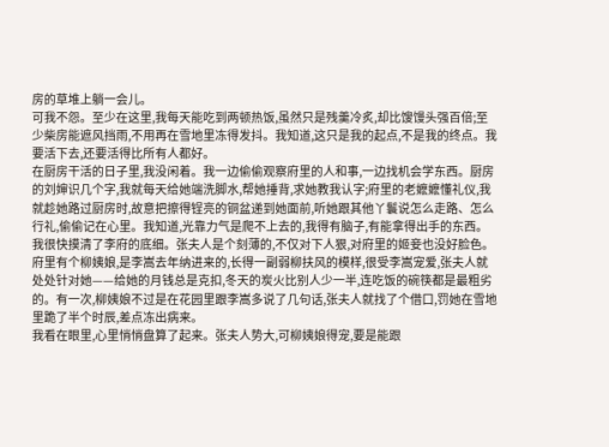房的草堆上躺一会儿。
可我不怨。至少在这里,我每天能吃到两顿热饭,虽然只是残羹冷炙,却比馊馒头强百倍;至少柴房能遮风挡雨,不用再在雪地里冻得发抖。我知道,这只是我的起点,不是我的终点。我要活下去,还要活得比所有人都好。
在厨房干活的日子里,我没闲着。我一边偷偷观察府里的人和事,一边找机会学东西。厨房的刘婶识几个字,我就每天给她端洗脚水,帮她捶背,求她教我认字;府里的老嬷嬷懂礼仪,我就趁她路过厨房时,故意把擦得锃亮的铜盆递到她面前,听她跟其他丫鬟说怎么走路、怎么行礼,偷偷记在心里。我知道,光靠力气是爬不上去的,我得有脑子,有能拿得出手的东西。
我很快摸清了李府的底细。张夫人是个刻薄的,不仅对下人狠,对府里的姬妾也没好脸色。府里有个柳姨娘,是李嵩去年纳进来的,长得一副弱柳扶风的模样,很受李嵩宠爱,张夫人就处处针对她——给她的月钱总是克扣,冬天的炭火比别人少一半,连吃饭的碗筷都是最粗劣的。有一次,柳姨娘不过是在花园里跟李嵩多说了几句话,张夫人就找了个借口,罚她在雪地里跪了半个时辰,差点冻出病来。
我看在眼里,心里悄悄盘算了起来。张夫人势大,可柳姨娘得宠,要是能跟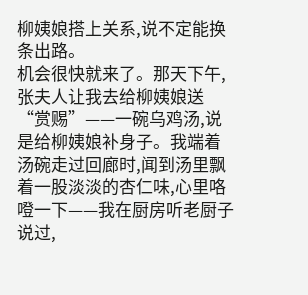柳姨娘搭上关系,说不定能换条出路。
机会很快就来了。那天下午,张夫人让我去给柳姨娘送“赏赐”——一碗乌鸡汤,说是给柳姨娘补身子。我端着汤碗走过回廊时,闻到汤里飘着一股淡淡的杏仁味,心里咯噔一下——我在厨房听老厨子说过,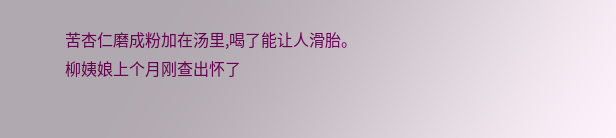苦杏仁磨成粉加在汤里,喝了能让人滑胎。柳姨娘上个月刚查出怀了